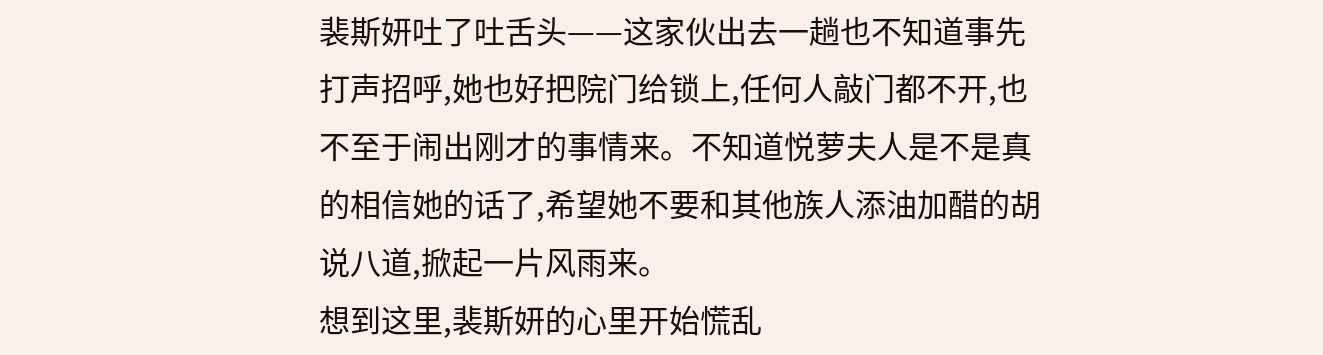裴斯妍吐了吐舌头——这家伙出去一趟也不知道事先打声招呼,她也好把院门给锁上,任何人敲门都不开,也不至于闹出刚才的事情来。不知道悦萝夫人是不是真的相信她的话了,希望她不要和其他族人添油加醋的胡说八道,掀起一片风雨来。
想到这里,裴斯妍的心里开始慌乱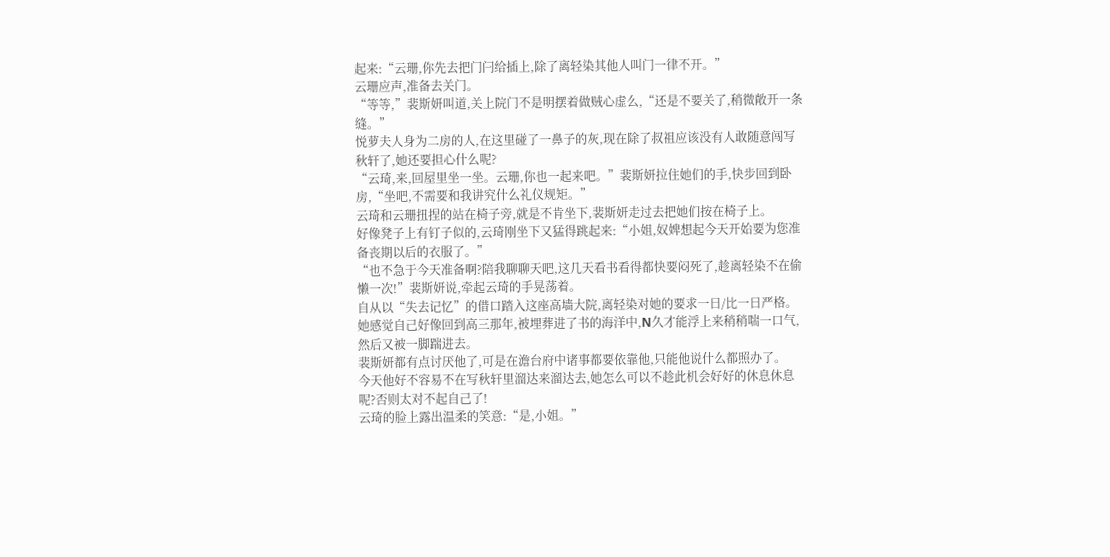起来:“云珊,你先去把门闩给插上,除了离轻染其他人叫门一律不开。”
云珊应声,准备去关门。
“等等,”裴斯妍叫道,关上院门不是明摆着做贼心虚么,“还是不要关了,稍微敞开一条缝。”
悦萝夫人身为二房的人,在这里碰了一鼻子的灰,现在除了叔祖应该没有人敢随意闯写秋轩了,她还要担心什么呢?
“云琦,来,回屋里坐一坐。云珊,你也一起来吧。”裴斯妍拉住她们的手,快步回到卧房,“坐吧,不需要和我讲究什么礼仪规矩。”
云琦和云珊扭捏的站在椅子旁,就是不肯坐下,裴斯妍走过去把她们按在椅子上。
好像凳子上有钉子似的,云琦刚坐下又猛得跳起来:“小姐,奴婢想起今天开始要为您准备丧期以后的衣服了。”
“也不急于今天准备啊?陪我聊聊天吧,这几天看书看得都快要闷死了,趁离轻染不在偷懒一次!”裴斯妍说,牵起云琦的手晃荡着。
自从以“失去记忆”的借口踏入这座高墙大院,离轻染对她的要求一日/比一日严格。她感觉自己好像回到高三那年,被埋葬进了书的海洋中,N久才能浮上来稍稍喘一口气,然后又被一脚踹进去。
裴斯妍都有点讨厌他了,可是在澹台府中诸事都要依靠他,只能他说什么都照办了。
今天他好不容易不在写秋轩里溜达来溜达去,她怎么可以不趁此机会好好的休息休息呢?否则太对不起自己了!
云琦的脸上露出温柔的笑意:“是,小姐。”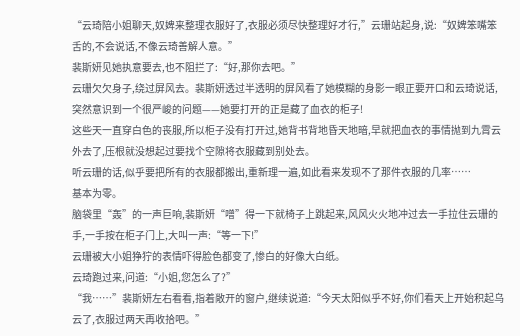“云琦陪小姐聊天,奴婢来整理衣服好了,衣服必须尽快整理好才行,”云珊站起身,说:“奴婢笨嘴笨舌的,不会说话,不像云琦善解人意。”
裴斯妍见她执意要去,也不阻拦了:“好,那你去吧。”
云珊欠欠身子,绕过屏风去。裴斯妍透过半透明的屏风看了她模糊的身影一眼正要开口和云琦说话,突然意识到一个很严峻的问题——她要打开的正是藏了血衣的柜子!
这些天一直穿白色的丧服,所以柜子没有打开过,她背书背地昏天地暗,早就把血衣的事情抛到九霄云外去了,压根就没想起过要找个空隙将衣服藏到别处去。
听云珊的话,似乎要把所有的衣服都搬出,重新理一遍,如此看来发现不了那件衣服的几率……
基本为零。
脑袋里“轰”的一声巨响,裴斯妍“噌”得一下就椅子上跳起来,风风火火地冲过去一手拉住云珊的手,一手按在柜子门上,大叫一声:“等一下!”
云珊被大小姐狰狞的表情吓得脸色都变了,惨白的好像大白纸。
云琦跑过来,问道:“小姐,您怎么了?”
“我……”裴斯妍左右看看,指着敞开的窗户,继续说道:“今天太阳似乎不好,你们看天上开始积起乌云了,衣服过两天再收拾吧。”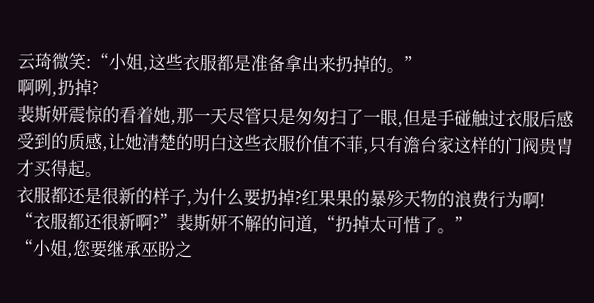云琦微笑:“小姐,这些衣服都是准备拿出来扔掉的。”
啊咧,扔掉?
裴斯妍震惊的看着她,那一天尽管只是匆匆扫了一眼,但是手碰触过衣服后感受到的质感,让她清楚的明白这些衣服价值不菲,只有澹台家这样的门阀贵胄才买得起。
衣服都还是很新的样子,为什么要扔掉?红果果的暴殄天物的浪费行为啊!
“衣服都还很新啊?”裴斯妍不解的问道,“扔掉太可惜了。”
“小姐,您要继承巫盼之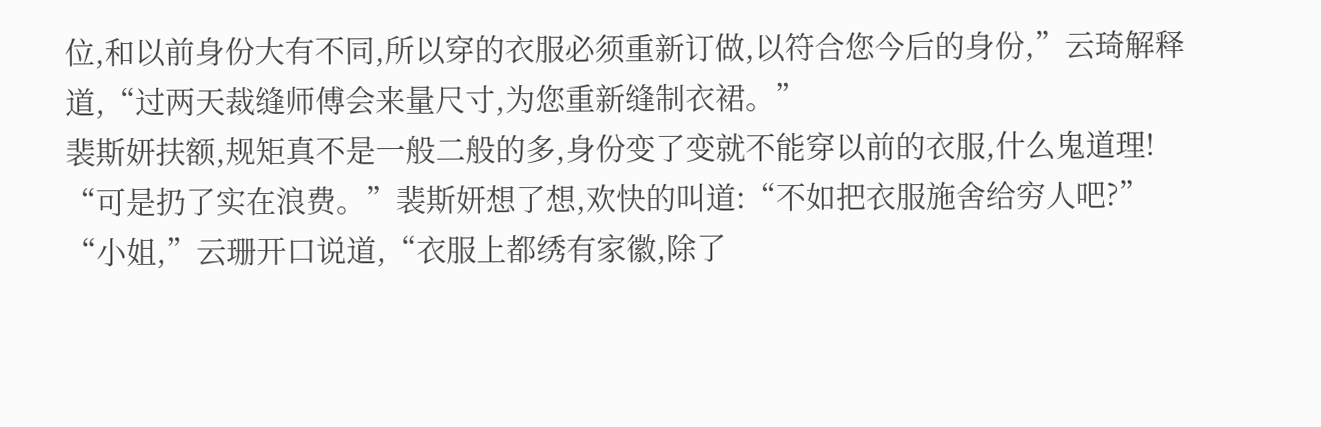位,和以前身份大有不同,所以穿的衣服必须重新订做,以符合您今后的身份,”云琦解释道,“过两天裁缝师傅会来量尺寸,为您重新缝制衣裙。”
裴斯妍扶额,规矩真不是一般二般的多,身份变了变就不能穿以前的衣服,什么鬼道理!
“可是扔了实在浪费。”裴斯妍想了想,欢快的叫道:“不如把衣服施舍给穷人吧?”
“小姐,”云珊开口说道,“衣服上都绣有家徽,除了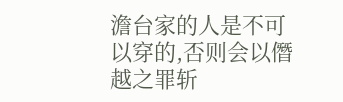澹台家的人是不可以穿的,否则会以僭越之罪斩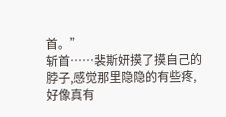首。”
斩首……裴斯妍摸了摸自己的脖子,感觉那里隐隐的有些疼,好像真有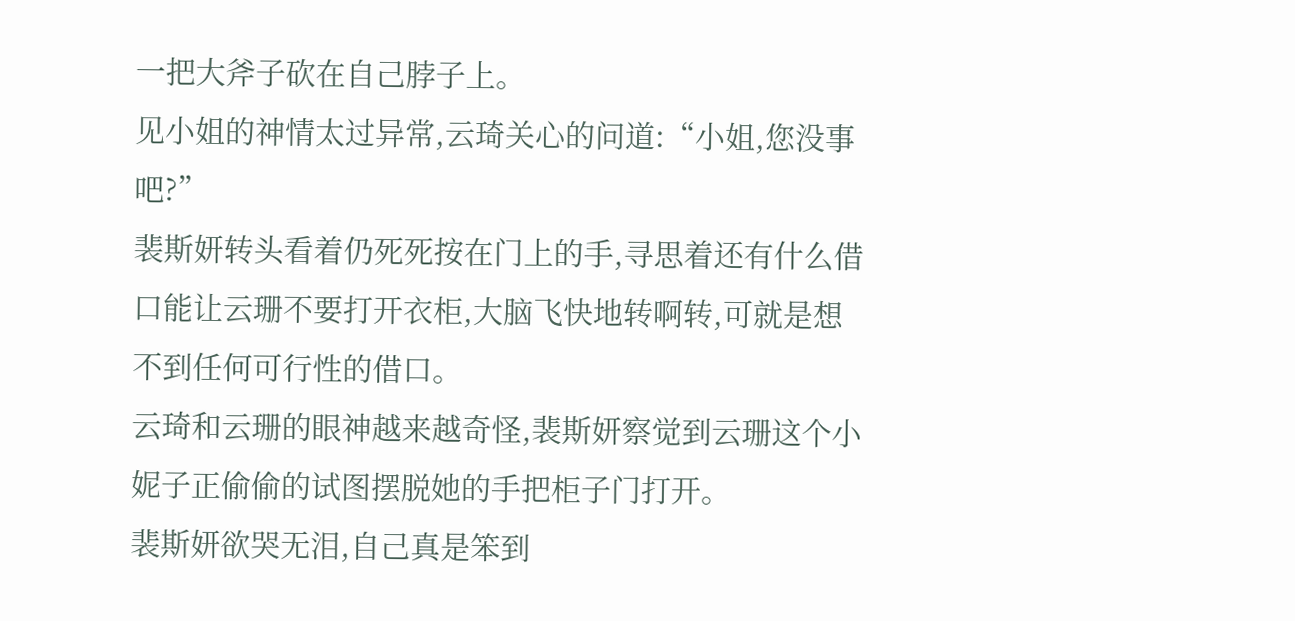一把大斧子砍在自己脖子上。
见小姐的神情太过异常,云琦关心的问道:“小姐,您没事吧?”
裴斯妍转头看着仍死死按在门上的手,寻思着还有什么借口能让云珊不要打开衣柜,大脑飞快地转啊转,可就是想不到任何可行性的借口。
云琦和云珊的眼神越来越奇怪,裴斯妍察觉到云珊这个小妮子正偷偷的试图摆脱她的手把柜子门打开。
裴斯妍欲哭无泪,自己真是笨到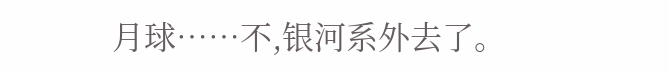月球……不,银河系外去了。